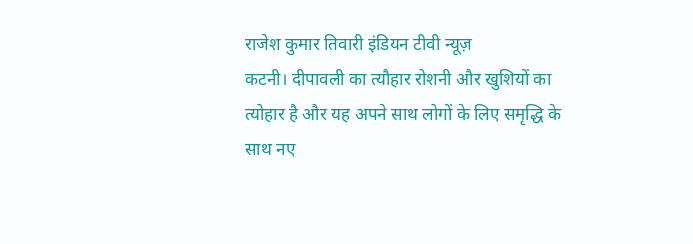राजेश कुमार तिवारी इंडियन टीवी न्यूज़
कटनी। दीपावली का त्यौहार रोशनी और खुशियों का त्योहार है और यह अपने साथ लोगों के लिए समृद्धि के साथ नए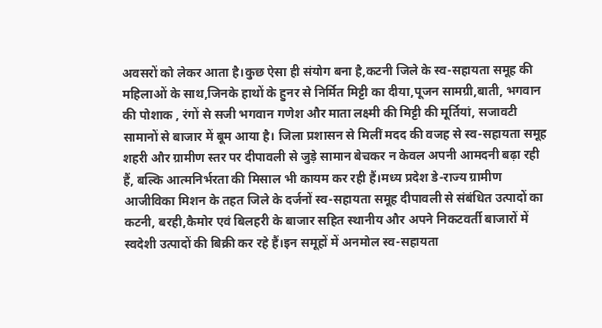अवसरों को लेकर आता है।कुछ ऐसा ही संयोग बना है,कटनी जिले के स्व-सहायता समूह की महिलाओं के साथ,जिनके हाथों के हुनर से निर्मित मिट्टी का दीया,पूजन सामग्री,बाती, भगवान की पोशाक , रंगों से सजी भगवान गणेश और माता लक्ष्मी की मिट्टी की मूर्तियां, सजावटी सामानों से बाजार में बूम आया है। जिला प्रशासन से मिलीं मदद की वजह से स्व-सहायता समूह शहरी और ग्रामीण स्तर पर दीपावली से जुड़े सामान बेचकर न केवल अपनी आमदनी बढ़ा रही हैं, बल्कि आत्मनिर्भरता की मिसाल भी कायम कर रही हैं।मध्य प्रदेश डे-राज्य ग्रामीण आजीविका मिशन के तहत जिले के दर्जनों स्व-सहायता समूह दीपावली से संबंधित उत्पादों का कटनी, बरही,कैमोर एवं बिलहरी के बाजार सहित स्थानीय और अपने निकटवर्ती बाजारों में स्वदेशी उत्पादों की बिक्री कर रहे हैं।इन समूहों में अनमोल स्व-सहायता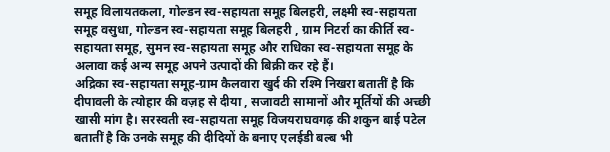समूह विलायतकला, गोल्डन स्व-सहायता समूह बिलहरी, लक्ष्मी स्व-सहायता समूह वसुधा, गोल्डन स्व-सहायता समूह बिलहरी , ग्राम निटर्रा का कीर्ति स्व-सहायता समूह, सुमन स्व-सहायता समूह और राधिका स्व-सहायता समूह के अलावा कई अन्य समूह अपने उत्पादों की बिक्री कर रहे हैं।
अद्रिका स्व-सहायता समूह-ग्राम कैलवारा खुर्द की रश्मि निखरा बतातीं है कि दीपावली के त्योहार की वज़ह से दीया , सजावटी सामानों और मूर्तियों की अच्छी खासी मांग है। सरस्वती स्व-सहायता समूह विजयराघवगढ़ की शकुन बाई पटेल बतातीं है कि उनके समूह की दीदियों के बनाए एलईडी बल्ब भी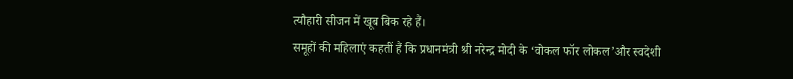त्यौहारी सीजन में खूब बिक रहे हैं।
समूहों की महिलाएं कहतीं हैं कि प्रधानमंत्री श्री नरेन्द्र मोदी के ‘वोकल फॉर लोकल’और स्वदेशी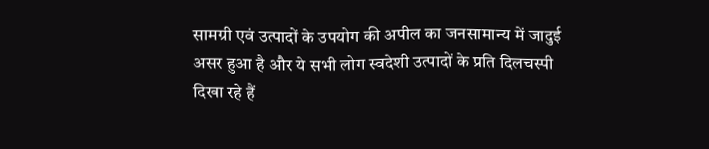सामग्री एवं उत्पादों के उपयोग की अपील का जनसामान्य में जादुई असर हुआ है और ये सभी लोग स्वदेशी उत्पादों के प्रति दिलचस्पी दिखा रहे हैं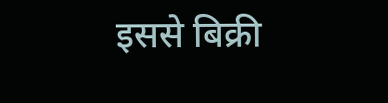इससे बिक्री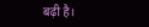बढ़ी है।